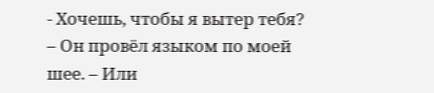- Хочешь, чтобы я вытер тебя? – Он провёл языком по моей шее. – Или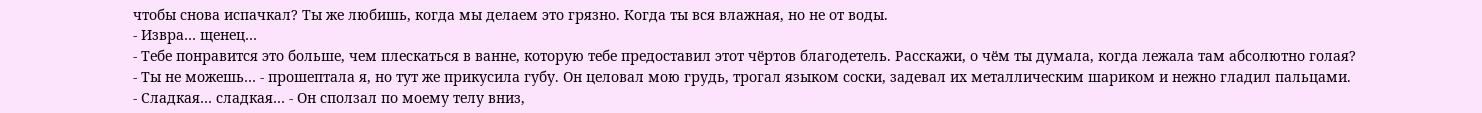чтобы снова испачкал? Ты же любишь, когда мы делаем это грязно. Когда ты вся влажная, но не от воды.
- Извра… щенец…
- Тебе понравится это больше, чем плескаться в ванне, которую тебе предоставил этот чёртов благодетель. Расскажи, о чём ты думала, когда лежала там абсолютно голая?
- Ты не можешь… - прошептала я, но тут же прикусила губу. Он целовал мою грудь, трогал языком соски, задевал их металлическим шариком и нежно гладил пальцами.
- Сладкая… сладкая… - Он сползал по моему телу вниз,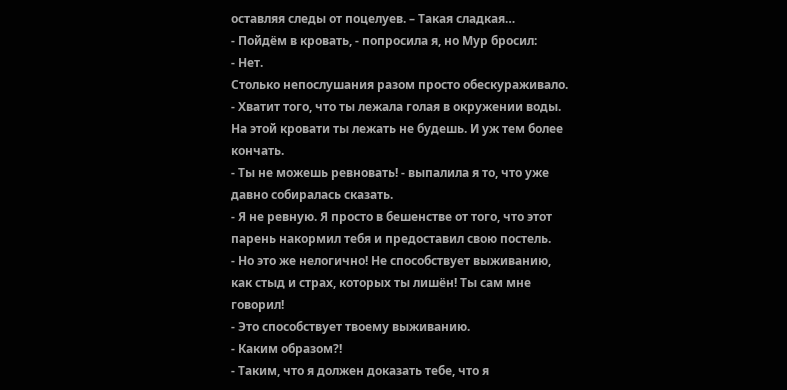оставляя следы от поцелуев. – Такая сладкая…
- Пойдём в кровать, - попросила я, но Мур бросил:
- Нет.
Столько непослушания разом просто обескураживало.
- Хватит того, что ты лежала голая в окружении воды. На этой кровати ты лежать не будешь. И уж тем более кончать.
- Ты не можешь ревновать! - выпалила я то, что уже давно собиралась сказать.
- Я не ревную. Я просто в бешенстве от того, что этот парень накормил тебя и предоставил свою постель.
- Но это же нелогично! Не способствует выживанию, как стыд и страх, которых ты лишён! Ты сам мне говорил!
- Это способствует твоему выживанию.
- Каким образом?!
- Таким, что я должен доказать тебе, что я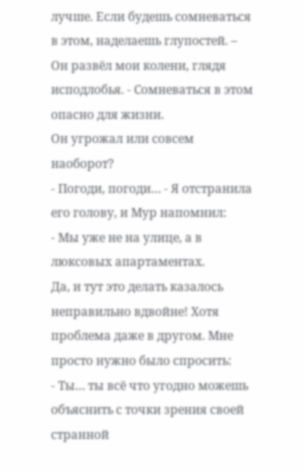лучше. Если будешь сомневаться в этом, наделаешь глупостей. – Он развёл мои колени, глядя исподлобья. - Сомневаться в этом опасно для жизни.
Он угрожал или совсем наоборот?
- Погоди, погоди… - Я отстранила его голову, и Мур напомнил:
- Мы уже не на улице, а в люксовых апартаментах.
Да, и тут это делать казалось неправильно вдвойне! Хотя проблема даже в другом. Мне просто нужно было спросить:
- Ты… ты всё что угодно можешь объяснить с точки зрения своей странной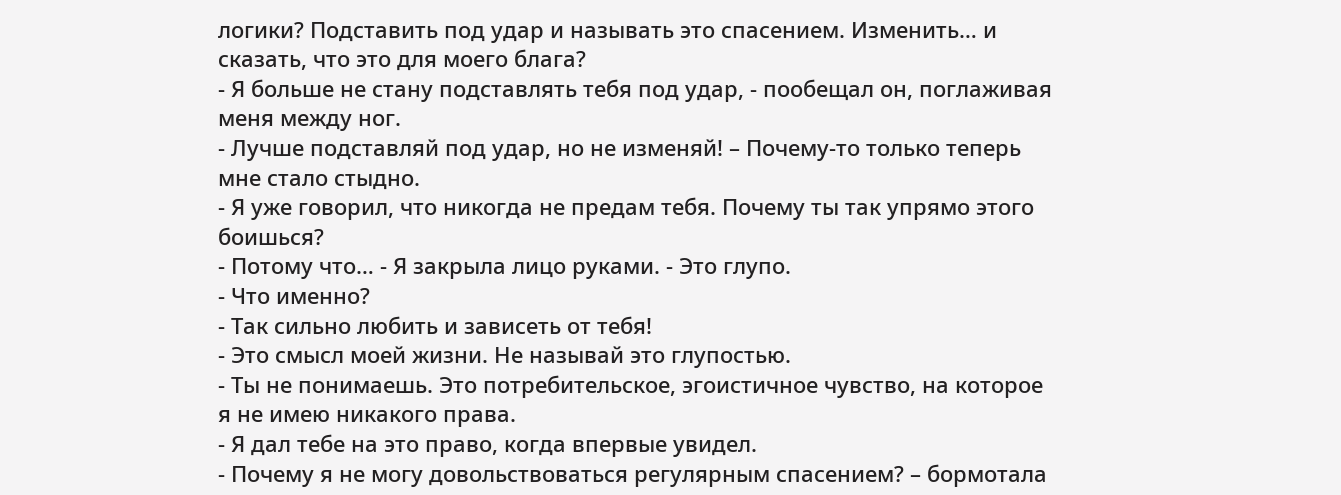логики? Подставить под удар и называть это спасением. Изменить… и сказать, что это для моего блага?
- Я больше не стану подставлять тебя под удар, - пообещал он, поглаживая меня между ног.
- Лучше подставляй под удар, но не изменяй! – Почему-то только теперь мне стало стыдно.
- Я уже говорил, что никогда не предам тебя. Почему ты так упрямо этого боишься?
- Потому что… - Я закрыла лицо руками. - Это глупо.
- Что именно?
- Так сильно любить и зависеть от тебя!
- Это смысл моей жизни. Не называй это глупостью.
- Ты не понимаешь. Это потребительское, эгоистичное чувство, на которое я не имею никакого права.
- Я дал тебе на это право, когда впервые увидел.
- Почему я не могу довольствоваться регулярным спасением? – бормотала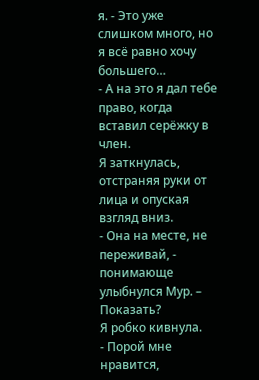я. - Это уже слишком много, но я всё равно хочу большего…
- А на это я дал тебе право, когда вставил серёжку в член.
Я заткнулась, отстраняя руки от лица и опуская взгляд вниз.
- Она на месте, не переживай, - понимающе улыбнулся Мур. – Показать?
Я робко кивнула.
- Порой мне нравится,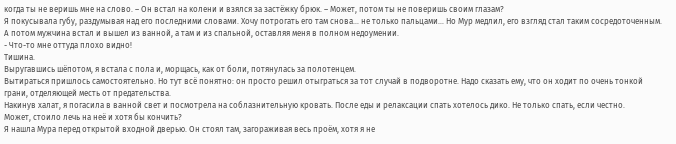когда ты не веришь мне на слово. – Он встал на колени и взялся за застёжку брюк. – Может, потом ты не поверишь своим глазам?
Я покусывала губу, раздумывая над его последними словами. Хочу потрогать его там снова… не только пальцами… Но Мур медлил, его взгляд стал таким сосредоточенным. А потом мужчина встал и вышел из ванной, а там и из спальной, оставляя меня в полном недоумении.
- Что-то мне оттуда плохо видно!
Тишина.
Выругавшись шёпотом, я встала с пола и, морщась, как от боли, потянулась за полотенцем.
Вытираться пришлось самостоятельно. Но тут всё понятно: он просто решил отыграться за тот случай в подворотне. Надо сказать ему, что он ходит по очень тонкой грани, отделяющей месть от предательства.
Накинув халат, я погасила в ванной свет и посмотрела на соблазнительную кровать. После еды и релаксации спать хотелось дико. Не только спать, если честно.
Может, стоило лечь на неё и хотя бы кончить?
Я нашла Мура перед открытой входной дверью. Он стоял там, загораживая весь проём, хотя я не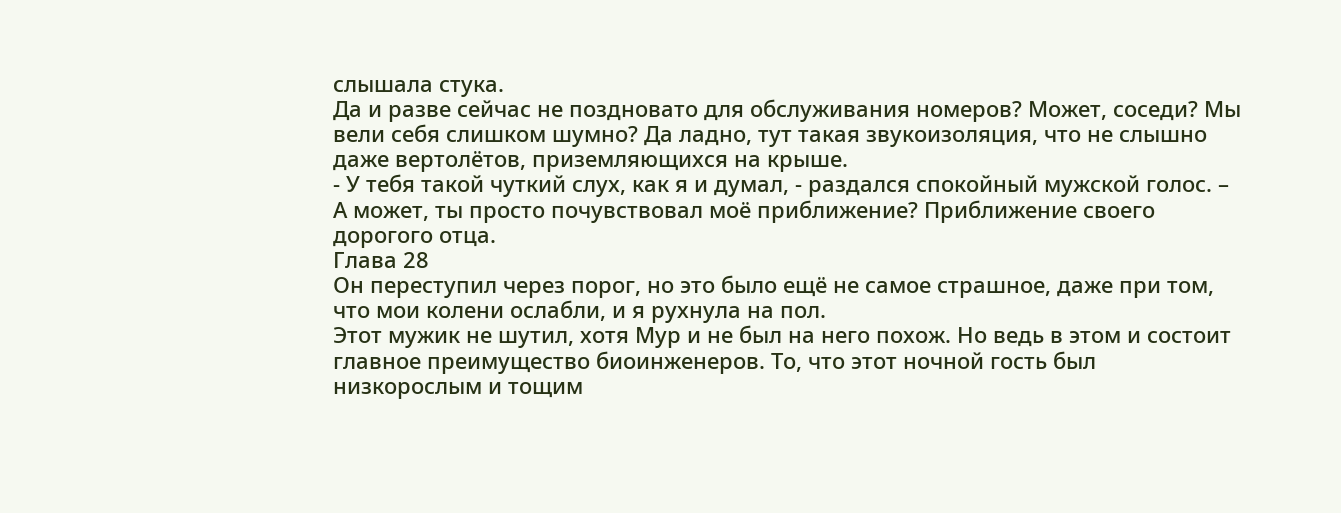слышала стука.
Да и разве сейчас не поздновато для обслуживания номеров? Может, соседи? Мы вели себя слишком шумно? Да ладно, тут такая звукоизоляция, что не слышно даже вертолётов, приземляющихся на крыше.
- У тебя такой чуткий слух, как я и думал, - раздался спокойный мужской голос. – А может, ты просто почувствовал моё приближение? Приближение своего дорогого отца.
Глава 28
Он переступил через порог, но это было ещё не самое страшное, даже при том, что мои колени ослабли, и я рухнула на пол.
Этот мужик не шутил, хотя Мур и не был на него похож. Но ведь в этом и состоит главное преимущество биоинженеров. То, что этот ночной гость был низкорослым и тощим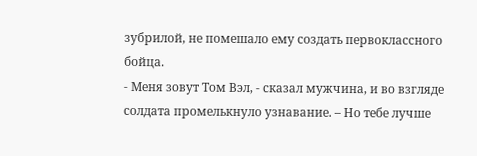зубрилой, не помешало ему создать первоклассного бойца.
- Меня зовут Том Вэл, - сказал мужчина, и во взгляде солдата промелькнуло узнавание. – Но тебе лучше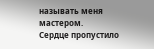называть меня мастером.
Сердце пропустило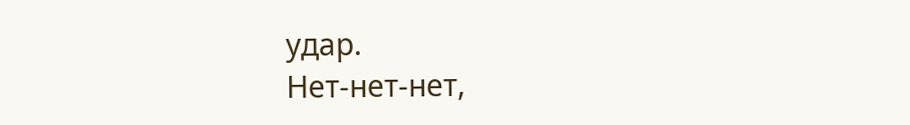удар.
Нет-нет-нет,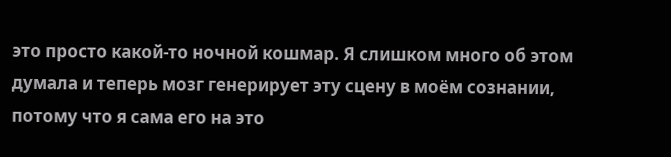это просто какой-то ночной кошмар. Я слишком много об этом думала и теперь мозг генерирует эту сцену в моём сознании, потому что я сама его на это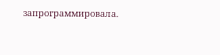запрограммировала.